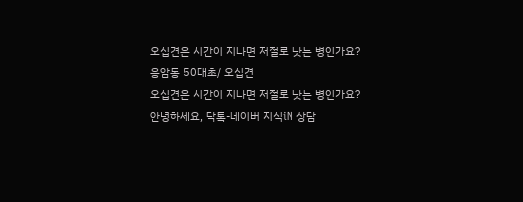오십견은 시간이 지나면 저절로 낫는 병인가요?
응암동 50대초/ 오십견
오십견은 시간이 지나면 저절로 낫는 병인가요?
안녕하세요, 닥톡-네이버 지식iN 상담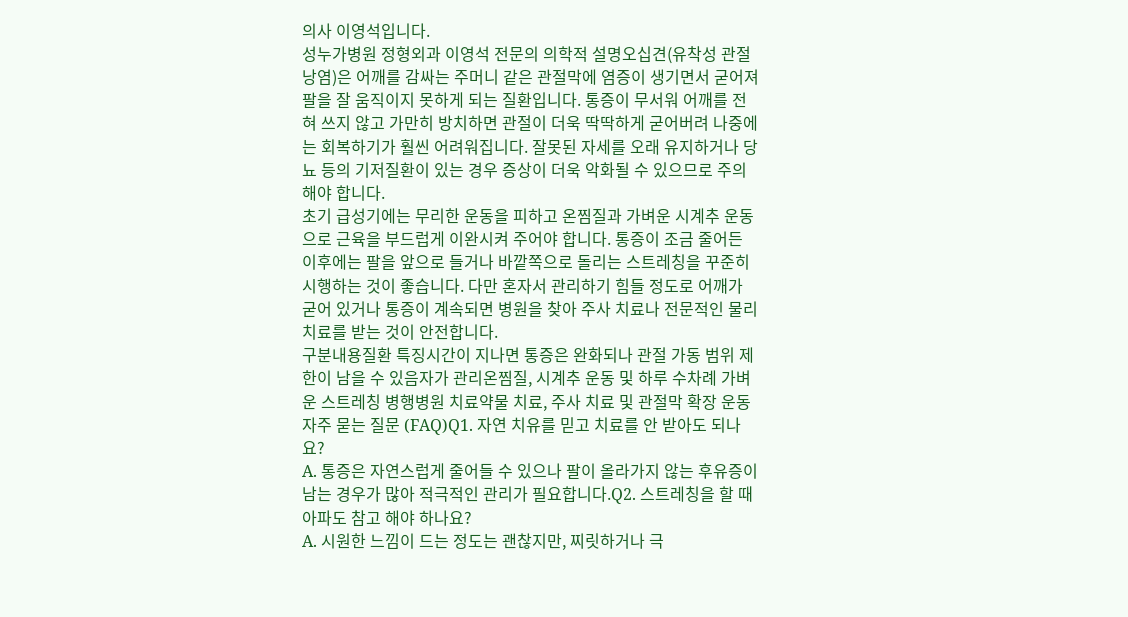의사 이영석입니다.
성누가병원 정형외과 이영석 전문의 의학적 설명오십견(유착성 관절낭염)은 어깨를 감싸는 주머니 같은 관절막에 염증이 생기면서 굳어져 팔을 잘 움직이지 못하게 되는 질환입니다. 통증이 무서워 어깨를 전혀 쓰지 않고 가만히 방치하면 관절이 더욱 딱딱하게 굳어버려 나중에는 회복하기가 훨씬 어려워집니다. 잘못된 자세를 오래 유지하거나 당뇨 등의 기저질환이 있는 경우 증상이 더욱 악화될 수 있으므로 주의해야 합니다.
초기 급성기에는 무리한 운동을 피하고 온찜질과 가벼운 시계추 운동으로 근육을 부드럽게 이완시켜 주어야 합니다. 통증이 조금 줄어든 이후에는 팔을 앞으로 들거나 바깥쪽으로 돌리는 스트레칭을 꾸준히 시행하는 것이 좋습니다. 다만 혼자서 관리하기 힘들 정도로 어깨가 굳어 있거나 통증이 계속되면 병원을 찾아 주사 치료나 전문적인 물리치료를 받는 것이 안전합니다.
구분내용질환 특징시간이 지나면 통증은 완화되나 관절 가동 범위 제한이 남을 수 있음자가 관리온찜질, 시계추 운동 및 하루 수차례 가벼운 스트레칭 병행병원 치료약물 치료, 주사 치료 및 관절막 확장 운동자주 묻는 질문 (FAQ)Q1. 자연 치유를 믿고 치료를 안 받아도 되나요?
A. 통증은 자연스럽게 줄어들 수 있으나 팔이 올라가지 않는 후유증이 남는 경우가 많아 적극적인 관리가 필요합니다.Q2. 스트레칭을 할 때 아파도 참고 해야 하나요?
A. 시원한 느낌이 드는 정도는 괜찮지만, 찌릿하거나 극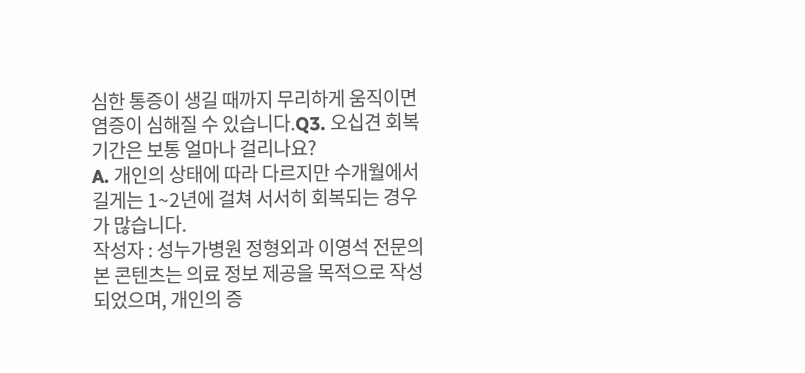심한 통증이 생길 때까지 무리하게 움직이면 염증이 심해질 수 있습니다.Q3. 오십견 회복 기간은 보통 얼마나 걸리나요?
A. 개인의 상태에 따라 다르지만 수개월에서 길게는 1~2년에 걸쳐 서서히 회복되는 경우가 많습니다.
작성자 : 성누가병원 정형외과 이영석 전문의
본 콘텐츠는 의료 정보 제공을 목적으로 작성되었으며, 개인의 증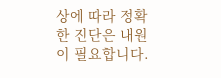상에 따라 정확한 진단은 내원이 필요합니다.